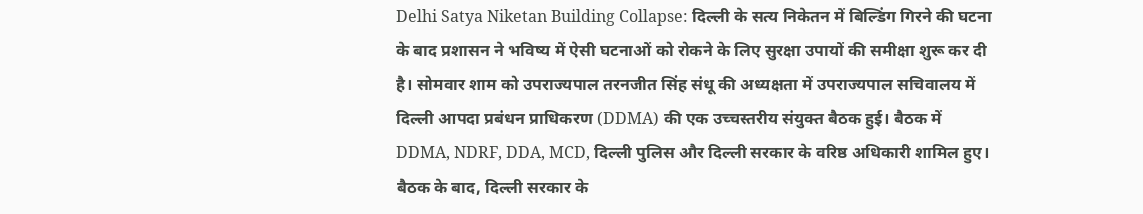Delhi Satya Niketan Building Collapse: दिल्ली के सत्य निकेतन में बिल्डिंग गिरने की घटना के बाद प्रशासन ने भविष्य में ऐसी घटनाओं को रोकने के लिए सुरक्षा उपायों की समीक्षा शुरू कर दी है। सोमवार शाम को उपराज्यपाल तरनजीत सिंह संधू की अध्यक्षता में उपराज्यपाल सचिवालय में दिल्ली आपदा प्रबंधन प्राधिकरण (DDMA) की एक उच्चस्तरीय संयुक्त बैठक हुई। बैठक में DDMA, NDRF, DDA, MCD, दिल्ली पुलिस और दिल्ली सरकार के वरिष्ठ अधिकारी शामिल हुए। बैठक के बाद, दिल्ली सरकार के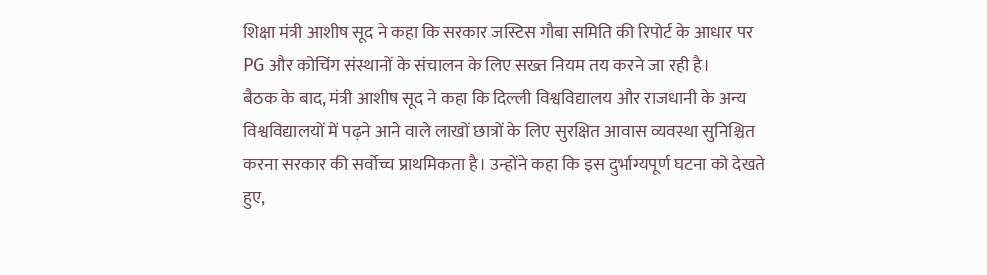शिक्षा मंत्री आशीष सूद ने कहा कि सरकार जस्टिस गौबा समिति की रिपोर्ट के आधार पर PG और कोचिंग संस्थानों के संचालन के लिए सख्त नियम तय करने जा रही है।
बैठक के बाद, मंत्री आशीष सूद ने कहा कि दिल्ली विश्वविद्यालय और राजधानी के अन्य विश्वविद्यालयों में पढ़ने आने वाले लाखों छात्रों के लिए सुरक्षित आवास व्यवस्था सुनिश्चित करना सरकार की सर्वोच्च प्राथमिकता है। उन्होंने कहा कि इस दुर्भाग्यपूर्ण घटना को देखते हुए,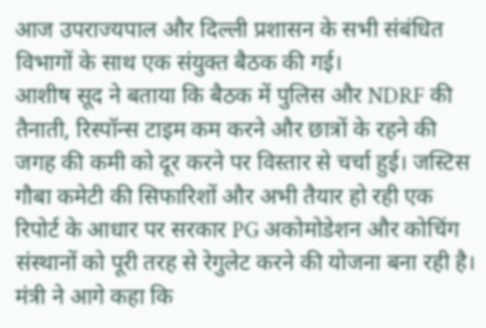आज उपराज्यपाल और दिल्ली प्रशासन के सभी संबंधित विभागों के साथ एक संयुक्त बैठक की गई।
आशीष सूद ने बताया कि बैठक में पुलिस और NDRF की तैनाती, रिस्पॉन्स टाइम कम करने और छात्रों के रहने की जगह की कमी को दूर करने पर विस्तार से चर्चा हुई। जस्टिस गौबा कमेटी की सिफारिशों और अभी तैयार हो रही एक रिपोर्ट के आधार पर सरकार PG अकोमोडेशन और कोचिंग संस्थानों को पूरी तरह से रेगुलेट करने की योजना बना रही है।
मंत्री ने आगे कहा कि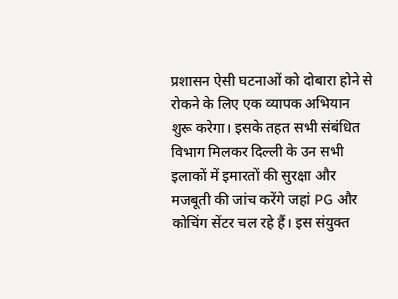प्रशासन ऐसी घटनाओं को दोबारा होने से रोकने के लिए एक व्यापक अभियान शुरू करेगा। इसके तहत सभी संबंधित विभाग मिलकर दिल्ली के उन सभी इलाकों में इमारतों की सुरक्षा और मजबूती की जांच करेंगे जहां PG और कोचिंग सेंटर चल रहे हैं। इस संयुक्त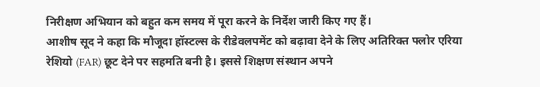निरीक्षण अभियान को बहुत कम समय में पूरा करने के निर्देश जारी किए गए हैं।
आशीष सूद ने कहा कि मौजूदा हॉस्टल्स के रीडेवलपमेंट को बढ़ावा देने के लिए अतिरिक्त फ्लोर एरिया रेशियो (FAR) छूट देने पर सहमति बनी है। इससे शिक्षण संस्थान अपने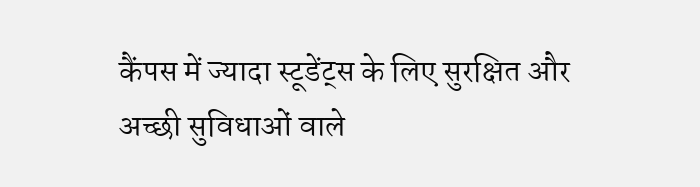कैंपस में ज्यादा स्टूडेंट्स के लिए सुरक्षित और अच्छी सुविधाओं वाले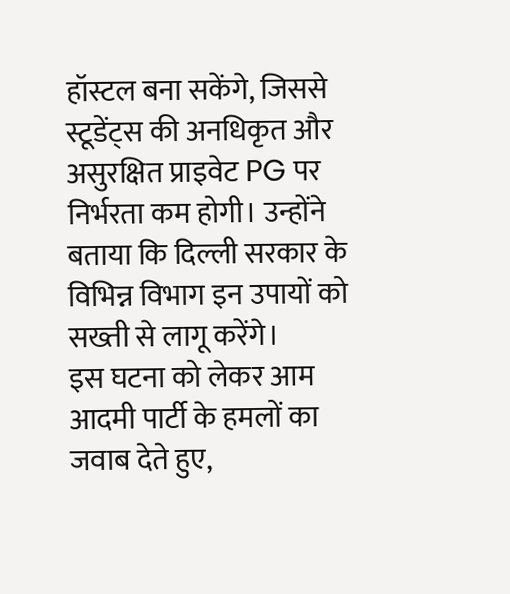हॉस्टल बना सकेंगे, जिससे स्टूडेंट्स की अनधिकृत और असुरक्षित प्राइवेट PG पर निर्भरता कम होगी। उन्होंने बताया कि दिल्ली सरकार के विभिन्न विभाग इन उपायों को सख्ती से लागू करेंगे।
इस घटना को लेकर आम आदमी पार्टी के हमलों का जवाब देते हुए,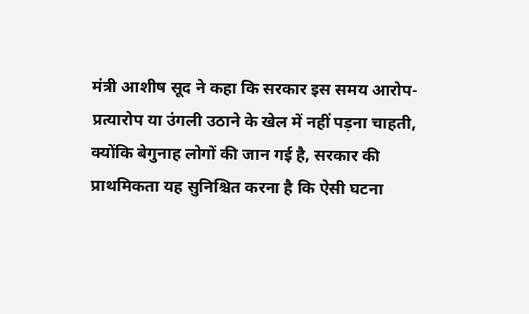मंत्री आशीष सूद ने कहा कि सरकार इस समय आरोप-प्रत्यारोप या उंगली उठाने के खेल में नहीं पड़ना चाहती, क्योंकि बेगुनाह लोगों की जान गई है, सरकार की प्राथमिकता यह सुनिश्चित करना है कि ऐसी घटना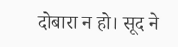दोबारा न हो। सूद ने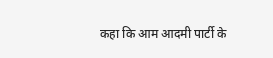कहा कि आम आदमी पार्टी के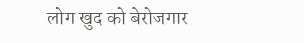लोग खुद को बेरोजगार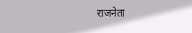राजनेता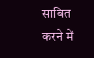साबित करने में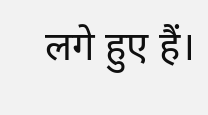लगे हुए हैं।